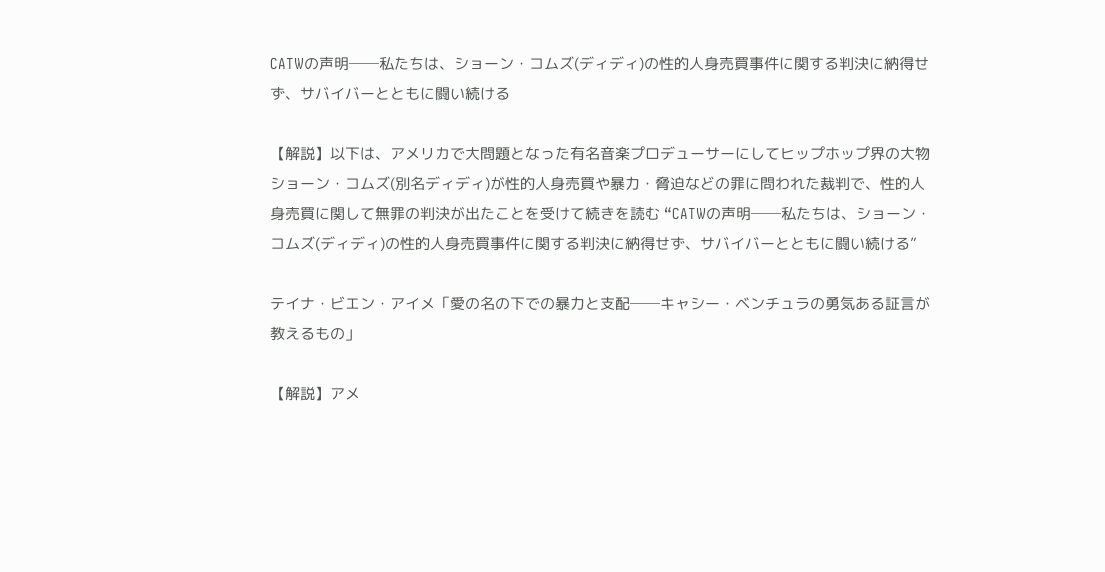CATWの声明──私たちは、ショーン・コムズ(ディディ)の性的人身売買事件に関する判決に納得せず、サバイバーとともに闘い続ける

【解説】以下は、アメリカで大問題となった有名音楽プロデューサーにしてヒップホップ界の大物ショーン・コムズ(別名ディディ)が性的人身売買や暴力・脅迫などの罪に問われた裁判で、性的人身売買に関して無罪の判決が出たことを受けて続きを読む “CATWの声明──私たちは、ショーン・コムズ(ディディ)の性的人身売買事件に関する判決に納得せず、サバイバーとともに闘い続ける”

テイナ・ビエン・アイメ「愛の名の下での暴力と支配──キャシー・ベンチュラの勇気ある証言が教えるもの」

【解説】アメ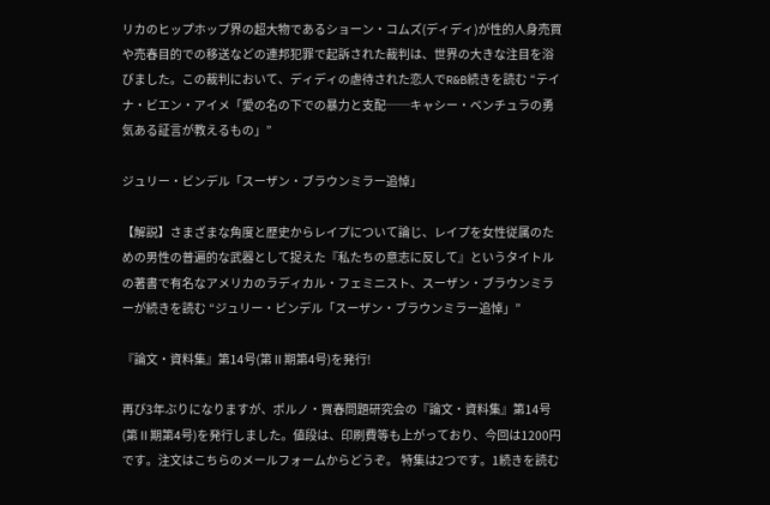リカのヒップホップ界の超大物であるショーン・コムズ(ディディ)が性的人身売買や売春目的での移送などの連邦犯罪で起訴された裁判は、世界の大きな注目を浴びました。この裁判において、ディディの虐待された恋人でR&B続きを読む “テイナ・ビエン・アイメ「愛の名の下での暴力と支配──キャシー・ベンチュラの勇気ある証言が教えるもの」”

ジュリー・ビンデル「スーザン・ブラウンミラー追悼」

【解説】さまざまな角度と歴史からレイプについて論じ、レイプを女性従属のための男性の普遍的な武器として捉えた『私たちの意志に反して』というタイトルの著書で有名なアメリカのラディカル・フェミニスト、スーザン・ブラウンミラーが続きを読む “ジュリー・ビンデル「スーザン・ブラウンミラー追悼」”

『論文・資料集』第14号(第Ⅱ期第4号)を発行!

再び3年ぶりになりますが、ポルノ・買春問題研究会の『論文・資料集』第14号(第Ⅱ期第4号)を発行しました。値段は、印刷費等も上がっており、今回は1200円です。注文はこちらのメールフォームからどうぞ。 特集は2つです。1続きを読む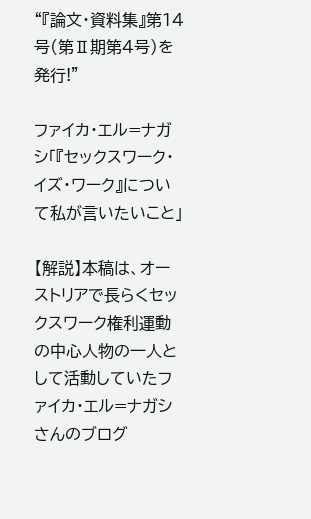“『論文・資料集』第14号(第Ⅱ期第4号)を発行!”

ファイカ・エル=ナガシ「『セックスワーク・イズ・ワーク』について私が言いたいこと」

【解説】本稿は、オーストリアで長らくセックスワーク権利運動の中心人物の一人として活動していたファイカ・エル=ナガシさんのブログ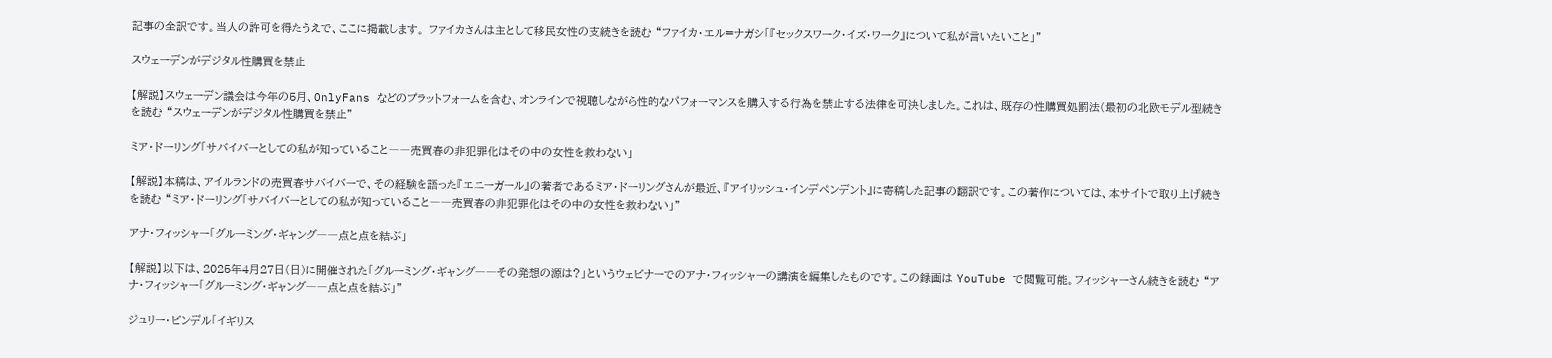記事の全訳です。当人の許可を得たうえで、ここに掲載します。 ファイカさんは主として移民女性の支続きを読む “ファイカ・エル=ナガシ「『セックスワーク・イズ・ワーク』について私が言いたいこと」”

スウェーデンがデジタル性購買を禁止

【解説】スウェーデン議会は今年の5月、OnlyFans などのプラットフォームを含む、オンラインで視聴しながら性的なパフォーマンスを購入する行為を禁止する法律を可決しました。これは、既存の性購買処罰法(最初の北欧モデル型続きを読む “スウェーデンがデジタル性購買を禁止”

ミア・ドーリング「サバイバーとしての私が知っていること――売買春の非犯罪化はその中の女性を救わない」

【解説】本稿は、アイルランドの売買春サバイバーで、その経験を語った『エニーガール』の著者であるミア・ドーリングさんが最近、『アイリッシュ・インデペンデント』に寄稿した記事の翻訳です。この著作については、本サイトで取り上げ続きを読む “ミア・ドーリング「サバイバーとしての私が知っていること――売買春の非犯罪化はその中の女性を救わない」”

アナ・フィッシャー「グルーミング・ギャング――点と点を結ぶ」

【解説】以下は、2025年4月27日(日)に開催された「グルーミング・ギャング――その発想の源は?」というウェビナーでのアナ・フィッシャーの講演を編集したものです。この録画は YouTube で閲覧可能。フィッシャーさん続きを読む “アナ・フィッシャー「グルーミング・ギャング――点と点を結ぶ」”

ジュリー・ビンデル「イギリス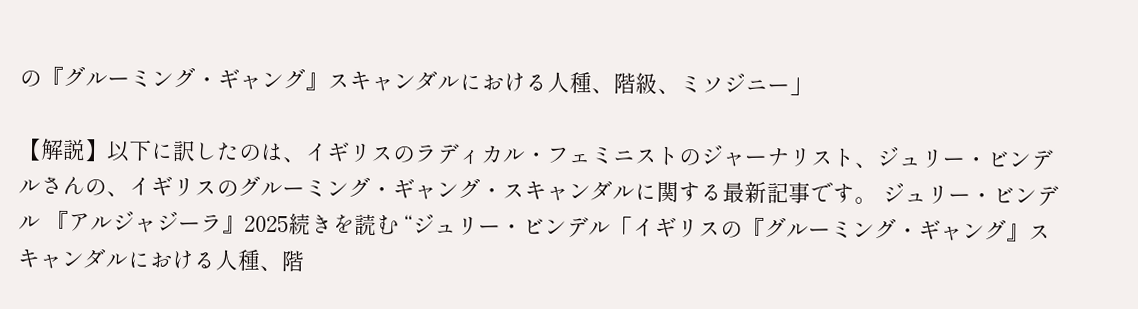の『グルーミング・ギャング』スキャンダルにおける人種、階級、ミソジニー」

【解説】以下に訳したのは、イギリスのラディカル・フェミニストのジャーナリスト、ジュリー・ビンデルさんの、イギリスのグルーミング・ギャング・スキャンダルに関する最新記事です。 ジュリー・ビンデル 『アルジャジーラ』2025続きを読む “ジュリー・ビンデル「イギリスの『グルーミング・ギャング』スキャンダルにおける人種、階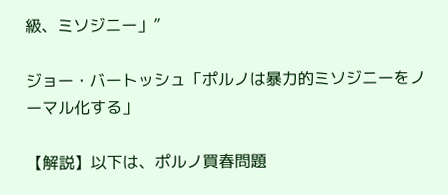級、ミソジニー」”

ジョー・バートッシュ「ポルノは暴力的ミソジニーをノーマル化する」

【解説】以下は、ポルノ買春問題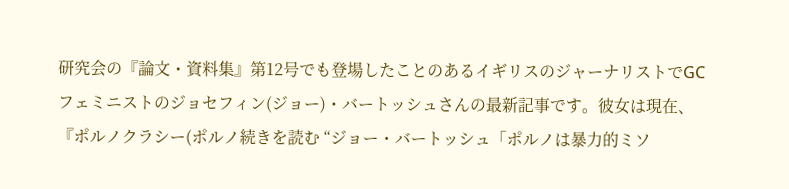研究会の『論文・資料集』第12号でも登場したことのあるイギリスのジャーナリストでGCフェミニストのジョセフィン(ジョー)・バートッシュさんの最新記事です。彼女は現在、『ポルノクラシー(ポルノ続きを読む “ジョー・バートッシュ「ポルノは暴力的ミソ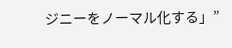ジニーをノーマル化する」”